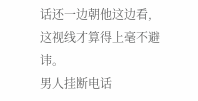话还一边朝他这边看,这视线才算得上毫不避讳。
男人挂断电话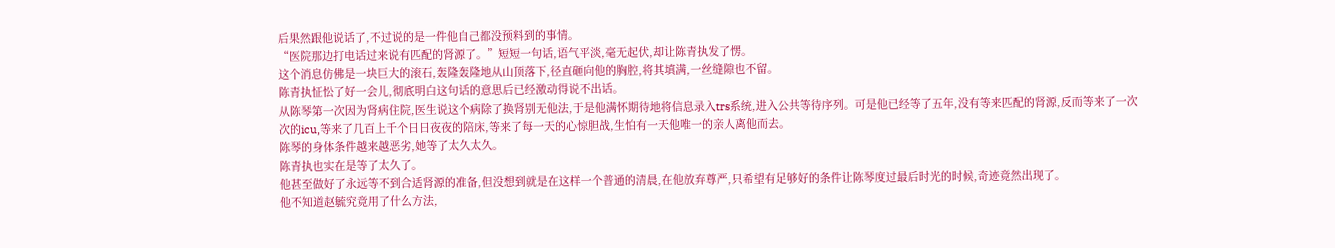后果然跟他说话了,不过说的是一件他自己都没预料到的事情。
“医院那边打电话过来说有匹配的肾源了。”短短一句话,语气平淡,毫无起伏,却让陈青执发了愣。
这个消息仿佛是一块巨大的滚石,轰隆轰隆地从山顶落下,径直砸向他的胸腔,将其填满,一丝缝隙也不留。
陈青执怔忪了好一会儿,彻底明白这句话的意思后已经激动得说不出话。
从陈琴第一次因为肾病住院,医生说这个病除了换肾别无他法,于是他满怀期待地将信息录入trs系统,进入公共等待序列。可是他已经等了五年,没有等来匹配的肾源,反而等来了一次次的icu,等来了几百上千个日日夜夜的陪床,等来了每一天的心惊胆战,生怕有一天他唯一的亲人离他而去。
陈琴的身体条件越来越恶劣,她等了太久太久。
陈青执也实在是等了太久了。
他甚至做好了永远等不到合适肾源的准备,但没想到就是在这样一个普通的清晨,在他放弃尊严,只希望有足够好的条件让陈琴度过最后时光的时候,奇迹竟然出现了。
他不知道赵毓究竟用了什么方法,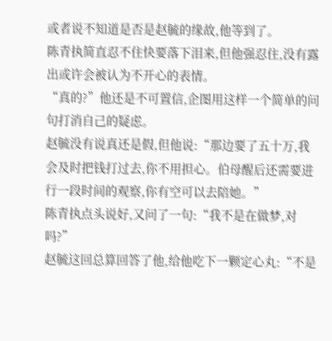或者说不知道是否是赵毓的缘故,他等到了。
陈青执简直忍不住快要落下泪来,但他强忍住,没有露出或许会被认为不开心的表情。
“真的?”他还是不可置信,企图用这样一个简单的问句打消自己的疑虑。
赵毓没有说真还是假,但他说:“那边要了五十万,我会及时把钱打过去,你不用担心。伯母醒后还需要进行一段时间的观察,你有空可以去陪她。”
陈青执点头说好,又问了一句:“我不是在做梦,对吗?”
赵毓这回总算回答了他,给他吃下一颗定心丸:“不是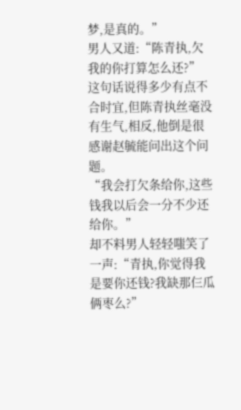梦,是真的。”
男人又道:“陈青执,欠我的你打算怎么还?”
这句话说得多少有点不合时宜,但陈青执丝毫没有生气,相反,他倒是很感谢赵毓能问出这个问题。
“我会打欠条给你,这些钱我以后会一分不少还给你。”
却不料男人轻轻嗤笑了一声:“青执,你觉得我是要你还钱?我缺那仨瓜俩枣么?”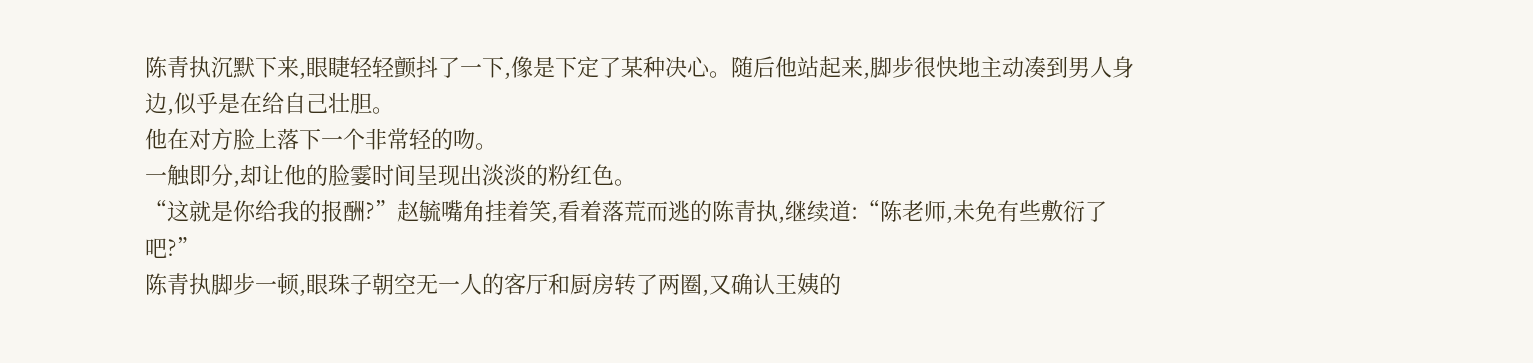陈青执沉默下来,眼睫轻轻颤抖了一下,像是下定了某种决心。随后他站起来,脚步很快地主动凑到男人身边,似乎是在给自己壮胆。
他在对方脸上落下一个非常轻的吻。
一触即分,却让他的脸霎时间呈现出淡淡的粉红色。
“这就是你给我的报酬?”赵毓嘴角挂着笑,看着落荒而逃的陈青执,继续道:“陈老师,未免有些敷衍了吧?”
陈青执脚步一顿,眼珠子朝空无一人的客厅和厨房转了两圈,又确认王姨的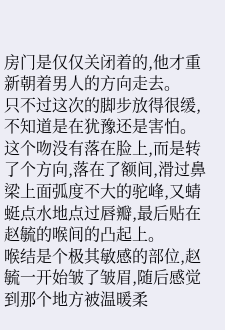房门是仅仅关闭着的,他才重新朝着男人的方向走去。
只不过这次的脚步放得很缓,不知道是在犹豫还是害怕。
这个吻没有落在脸上,而是转了个方向,落在了额间,滑过鼻梁上面弧度不大的驼峰,又蜻蜓点水地点过唇瓣,最后贴在赵毓的喉间的凸起上。
喉结是个极其敏感的部位,赵毓一开始皱了皱眉,随后感觉到那个地方被温暖柔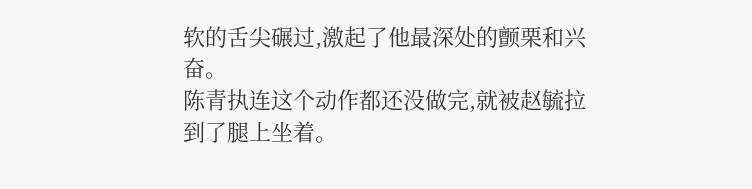软的舌尖碾过,激起了他最深处的颤栗和兴奋。
陈青执连这个动作都还没做完,就被赵毓拉到了腿上坐着。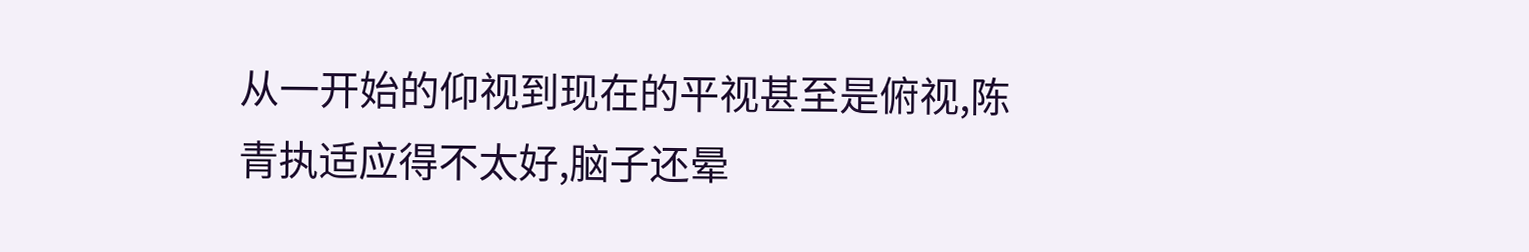从一开始的仰视到现在的平视甚至是俯视,陈青执适应得不太好,脑子还晕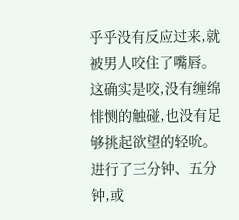乎乎没有反应过来,就被男人咬住了嘴唇。
这确实是咬,没有缠绵悱恻的触碰,也没有足够挑起欲望的轻吮。
进行了三分钟、五分钟,或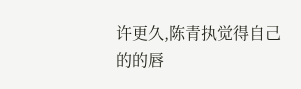许更久,陈青执觉得自己的的唇